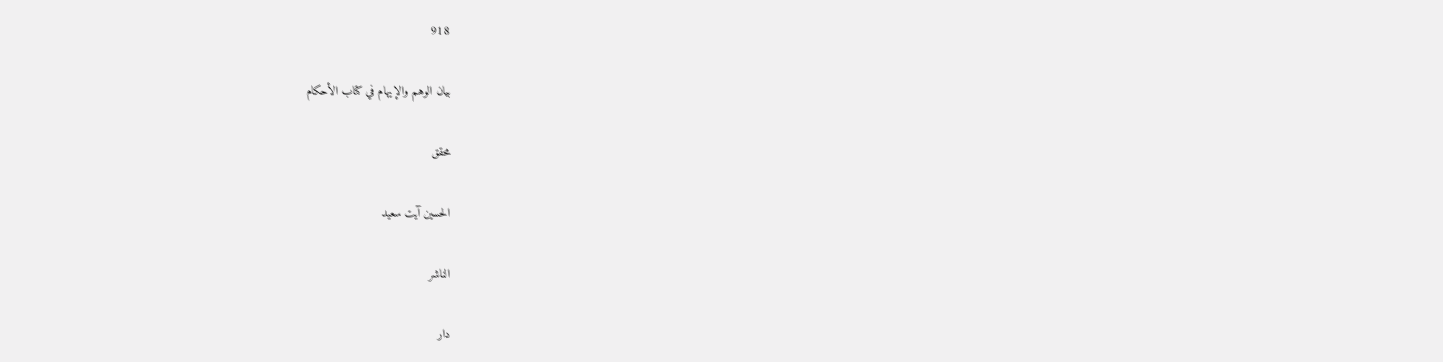918

بيان الوهم والإيهام في كتاب الأحكام

محقق

الحسين آيت سعيد

الناشر

دار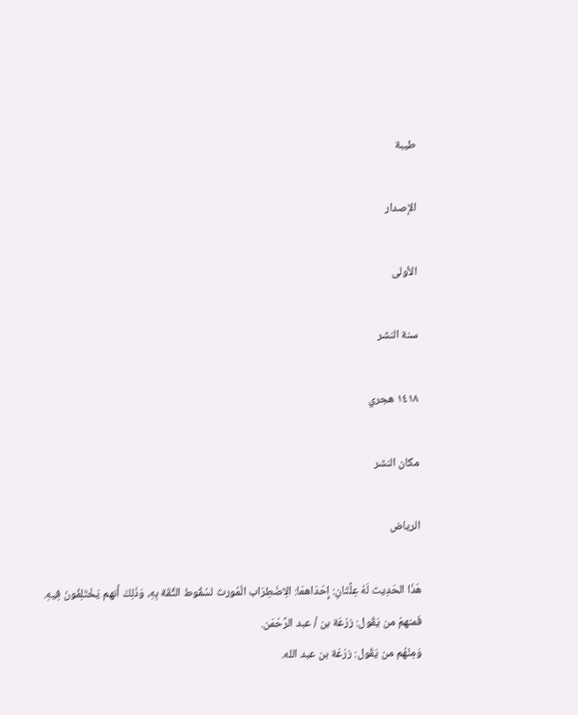طيبة

الإصدار

الأولى

سنة النشر

١٤١٨ هجري

مكان النشر

الرياض

هَذَا الحَدِيث لَهُ عِلَّتَانِ: إِحْدَاهمَا: الِاضْطِرَاب الْمُورث لسُقُوط الثِّقَة بِهِ، وَذَلِكَ أَنهم يَخْتَلِفُونَ فِيهِ.
فَمنهمْ من يَقُول: زرْعَة بن / عبد الرَّحْمَن.
وَمِنْهُم من يَقُول: زرْعَة بن عبد الله.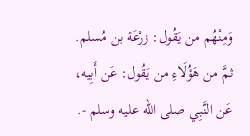وَمِنْهُم من يَقُول: زرْعَة بن مُسلم.
ثمَّ من هَؤُلَاءِ من يَقُول: عَن أَبِيه، عَن النَّبِي صلى الله عليه وسلم -.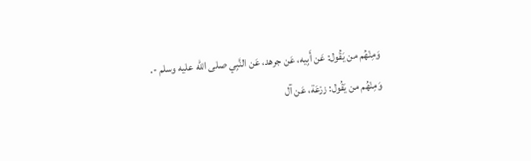وَمِنْهُم من يَقُول: عَن أَبِيه، عَن جرهد، عَن النَّبِي صلى الله عليه وسلم -.
وَمِنْهُم من يَقُول: زرْعَة، عَن آل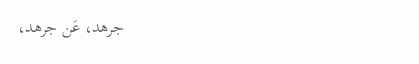جرهد، عَن جرهد،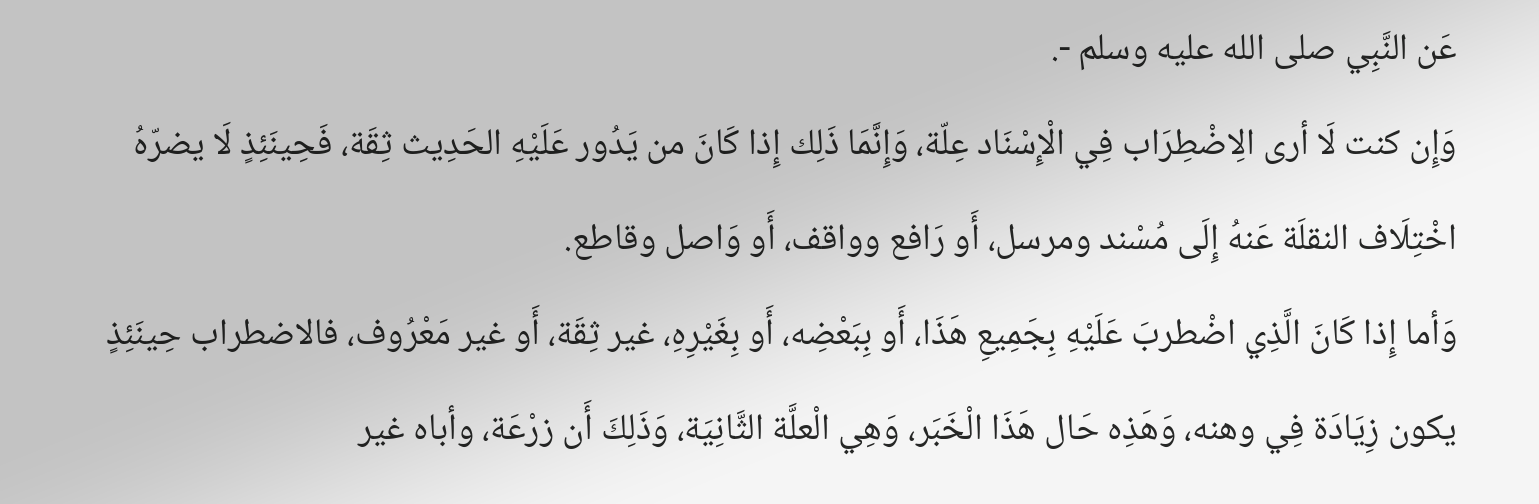عَن النَّبِي صلى الله عليه وسلم -.
وَإِن كنت لَا أرى الِاضْطِرَاب فِي الْإِسْنَاد عِلّة، وَإِنَّمَا ذَلِك إِذا كَانَ من يَدُور عَلَيْهِ الحَدِيث ثِقَة، فَحِينَئِذٍ لَا يضرّهُ اخْتِلَاف النقلَة عَنهُ إِلَى مُسْند ومرسل، أَو رَافع وواقف، أَو وَاصل وقاطع.
وَأما إِذا كَانَ الَّذِي اضْطربَ عَلَيْهِ بِجَمِيعِ هَذَا، أَو بِبَعْضِه، أَو بِغَيْرِهِ، غير ثِقَة، أَو غير مَعْرُوف، فالاضطراب حِينَئِذٍ يكون زِيَادَة فِي وهنه، وَهَذِه حَال هَذَا الْخَبَر، وَهِي الْعلَّة الثَّانِيَة، وَذَلِكَ أَن زرْعَة، وأباه غير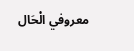معروفي الْحَال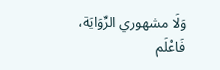وَلَا مشهوري الرِّوَايَة، فَاعْلَم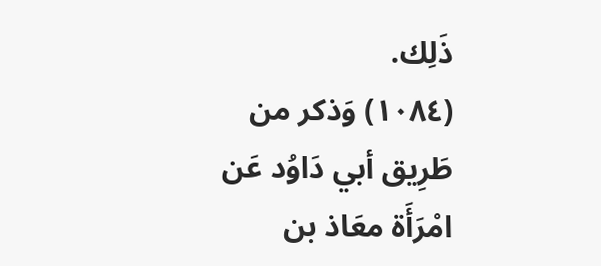ذَلِك.
(١٠٨٤) وَذكر من طَرِيق أبي دَاوُد عَن امْرَأَة معَاذ بن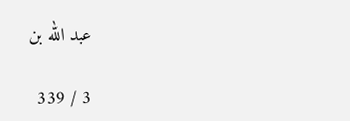عبد الله بن

3 / 339